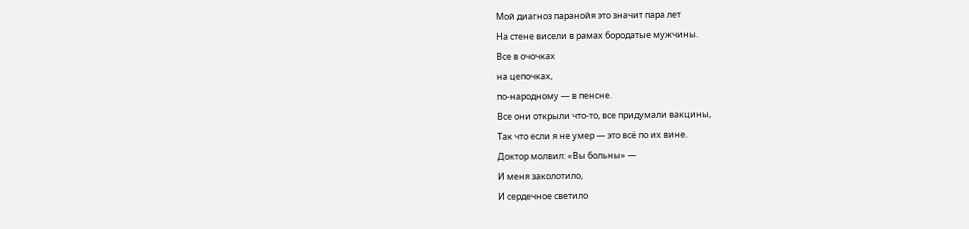Мой диагноз паранойя это значит пара лет
На стене висели в рамах бородатые мужчины.
Все в очочках
на цепочках,
по-народному — в пенсне.
Все они открыли что-то, все придумали вакцины,
Так что если я не умер — это всё по их вине.
Доктор молвил: «Вы больны» —
И меня заколотило,
И сердечное светило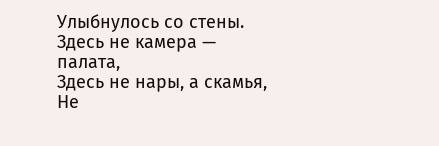Улыбнулось со стены.
Здесь не камера — палата,
Здесь не нары, а скамья,
Не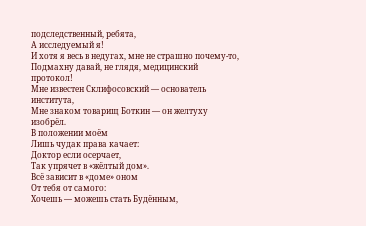подследственный, ребята,
А исследуемый я!
И хотя я весь в недугах, мне не страшно почему-то,
Подмахну давай, не глядя, медицинский протокол!
Мне известен Склифосовский — основатель института,
Мне знаком товарищ Боткин — он желтуху изобрёл.
В положении моём
Лишь чудак права качает:
Доктор если осерчает,
Так упрячет в «жёлтый дом».
Всё зависит в «доме» оном
От тебя от самого:
Хочешь — можешь стать Будённым,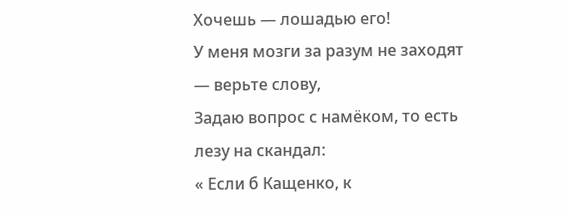Хочешь — лошадью его!
У меня мозги за разум не заходят — верьте слову,
Задаю вопрос с намёком, то есть лезу на скандал:
« Если б Кащенко, к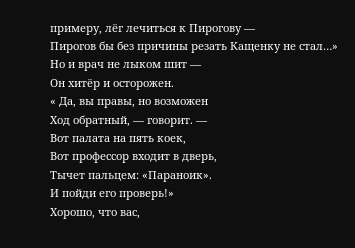примеру, лёг лечиться к Пирогову —
Пирогов бы без причины резать Кащенку не стал…»
Но и врач не лыком шит —
Он хитёр и осторожен.
« Да, вы правы, но возможен
Ход обратный, — говорит. —
Вот палата на пять коек,
Вот профессор входит в дверь,
Тычет пальцем: «Параноик».
И пойди его проверь!»
Хорошо, что вас,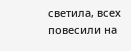светила, всех повесили на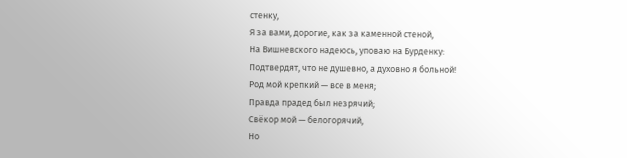стенку,
Я за вами, дорогие, как за каменной стеной,
На Вишневского надеюсь, уповаю на Бурденку:
Подтвердят, что не душевно, а духовно я больной!
Род мой крепкий — все в меня;
Правда прадед был незрячий;
Свёкор мой — белогорячий,
Но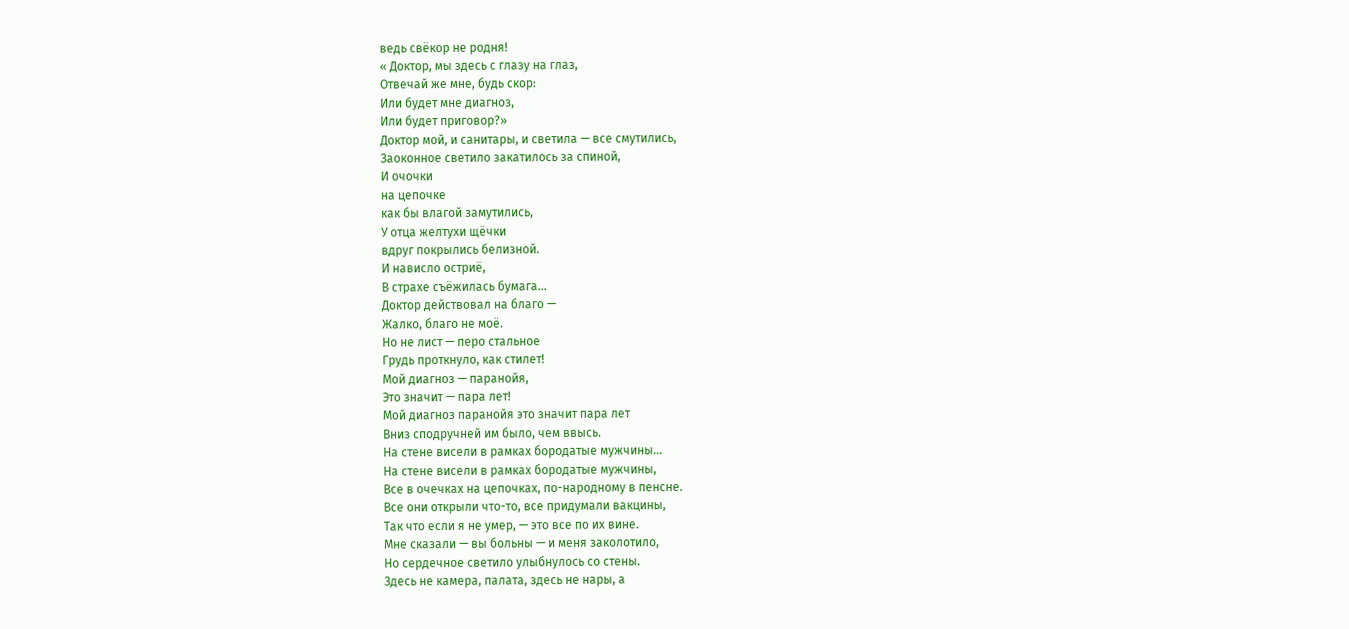ведь свёкор не родня!
« Доктор, мы здесь с глазу на глаз,
Отвечай же мне, будь скор:
Или будет мне диагноз,
Или будет приговор?»
Доктор мой, и санитары, и светила — все смутились,
Заоконное светило закатилось за спиной,
И очочки
на цепочке
как бы влагой замутились,
У отца желтухи щёчки
вдруг покрылись белизной.
И нависло остриё,
В страхе съёжилась бумага…
Доктор действовал на благо —
Жалко, благо не моё.
Но не лист — перо стальное
Грудь проткнуло, как стилет!
Мой диагноз — паранойя,
Это значит — пара лет!
Мой диагноз паранойя это значит пара лет
Вниз сподручней им было, чем ввысь.
На стене висели в рамках бородатые мужчины…
На стене висели в рамках бородатые мужчины,
Все в очечках на цепочках, по-народному в пенсне.
Все они открыли что-то, все придумали вакцины,
Так что если я не умер, — это все по их вине.
Мне сказали — вы больны — и меня заколотило,
Но сердечное светило улыбнулось со стены.
Здесь не камера, палата, здесь не нары, а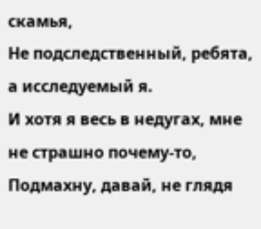скамья,
Не подследственный, ребята, а исследуемый я.
И хотя я весь в недугах, мне не страшно почему-то,
Подмахну, давай, не глядя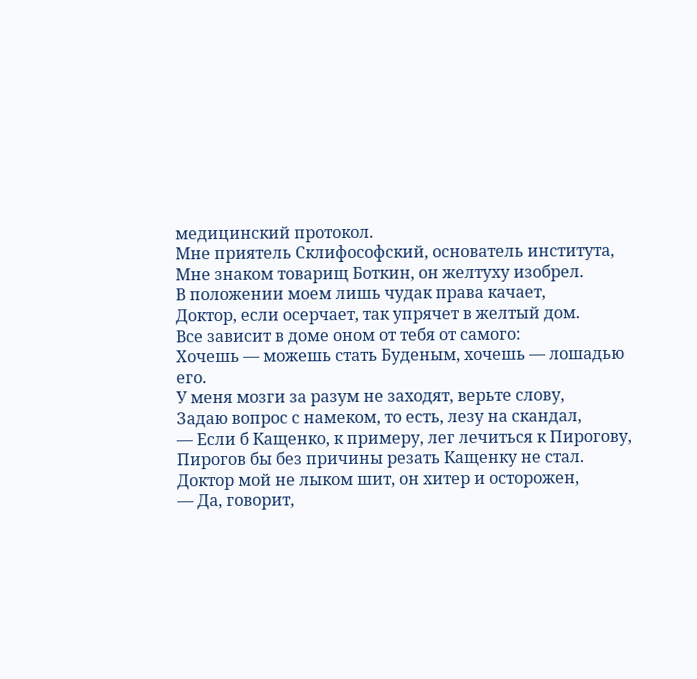медицинский протокол.
Мне приятель Склифософский, основатель института,
Мне знаком товарищ Боткин, он желтуху изобрел.
В положении моем лишь чудак права качает,
Доктор, если осерчает, так упрячет в желтый дом.
Все зависит в доме оном от тебя от самого:
Хочешь — можешь стать Буденым, хочешь — лошадью его.
У меня мозги за разум не заходят, верьте слову,
Задаю вопрос с намеком, то есть, лезу на скандал,
— Если б Кащенко, к примеру, лег лечиться к Пирогову,
Пирогов бы без причины резать Кащенку не стал.
Доктор мой не лыком шит, он хитер и осторожен,
— Да, говорит,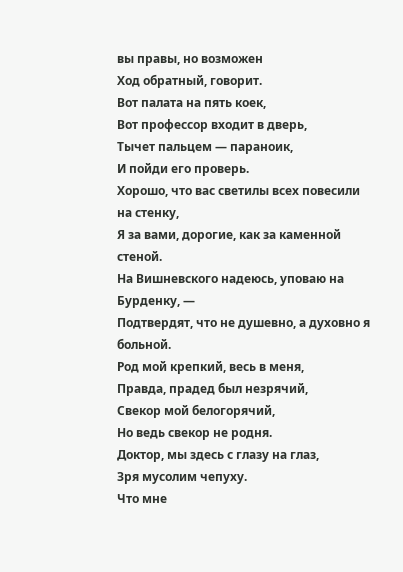вы правы, но возможен
Ход обратный, говорит.
Вот палата на пять коек,
Вот профессор входит в дверь,
Тычет пальцем — параноик,
И пойди его проверь.
Хорошо, что вас светилы всех повесили на стенку,
Я за вами, дорогие, как за каменной стеной.
На Вишневского надеюсь, уповаю на Бурденку, —
Подтвердят, что не душевно, а духовно я больной.
Род мой крепкий, весь в меня,
Правда, прадед был незрячий,
Свекор мой белогорячий,
Но ведь свекор не родня.
Доктор, мы здесь с глазу на глаз,
Зря мусолим чепуху.
Что мне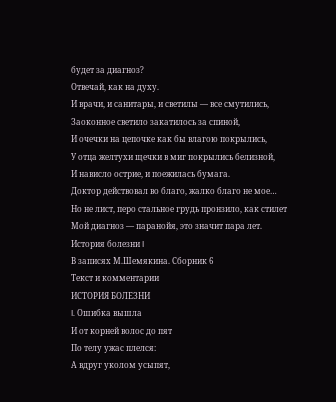будет за диагноз?
Отвечай, как на духу.
И врачи, и санитары, и светилы — все смутились,
Заоконное светило закатилось за спиной,
И очечки на цепочке как бы влагою покрылись,
У отца желтухи щечки в миг покрылись белизной,
И нависло острие, и поежилась бумага.
Доктор действовал во благо, жалко благо не мое…
Но не лист, перо стальное грудь пронзило, как стилет
Мой диагноз — паранойя, это значит пара лет.
История болезни I
В записях М.Шемякина. Сборник 6
Текст и комментарии
ИСТОРИЯ БОЛЕЗНИ
I. Ошибка вышла
И от корней волос до пят
По телу ужас плелся:
А вдруг уколом усыпят,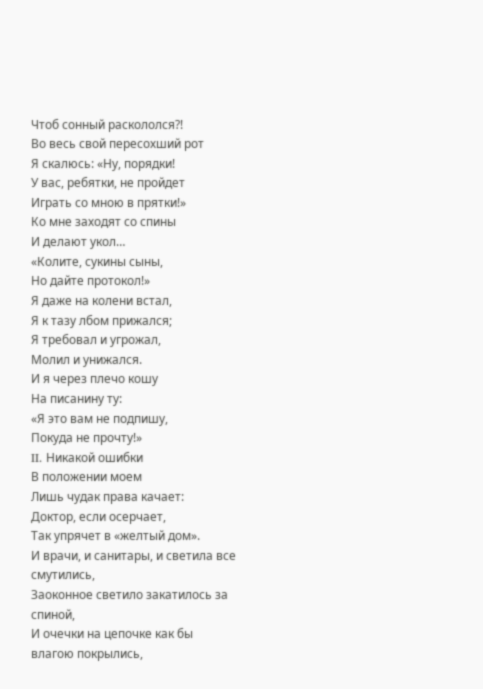Чтоб сонный раскололся?!
Во весь свой пересохший рот
Я скалюсь: «Ну, порядки!
У вас, ребятки, не пройдет
Играть со мною в прятки!»
Ко мне заходят со спины
И делают укол…
«Колите, сукины сыны,
Но дайте протокол!»
Я даже на колени встал,
Я к тазу лбом прижался;
Я требовал и угрожал,
Молил и унижался.
И я через плечо кошу
На писанину ту:
«Я это вам не подпишу,
Покуда не прочту!»
II. Никакой ошибки
В положении моем
Лишь чудак права качает:
Доктор, если осерчает,
Так упрячет в «желтый дом».
И врачи, и санитары, и светила все смутились,
Заоконное светило закатилось за спиной,
И очечки на цепочке как бы влагою покрылись,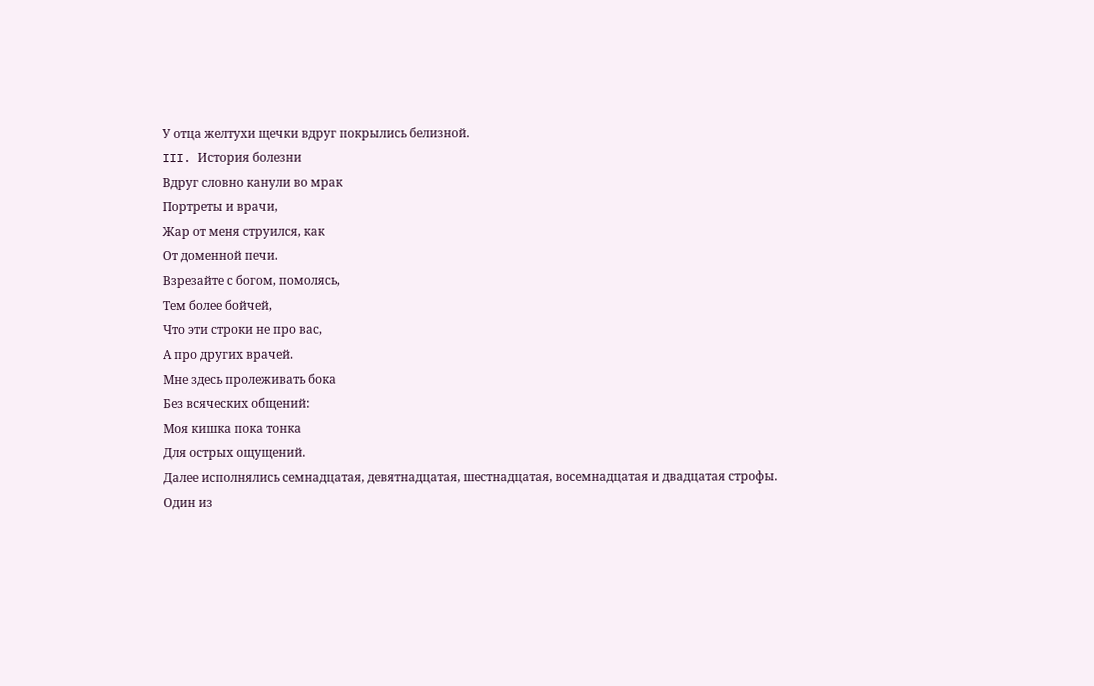У отца желтухи щечки вдруг покрылись белизной.
III. История болезни
Вдруг словно канули во мрак
Портреты и врачи,
Жар от меня струился, как
От доменной печи.
Взрезайте с богом, помолясь,
Тем более бойчей,
Что эти строки не про вас,
А про других врачей.
Мне здесь пролеживать бока
Без всяческих общений:
Моя кишка пока тонка
Для острых ощущений.
Далее исполнялись семнадцатая, девятнадцатая, шестнадцатая, восемнадцатая и двадцатая строфы.
Один из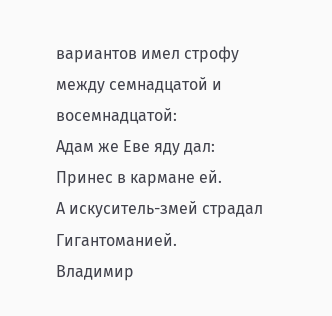вариантов имел строфу между семнадцатой и восемнадцатой:
Адам же Еве яду дал:
Принес в кармане ей.
А искуситель-змей страдал
Гигантоманией.
Владимир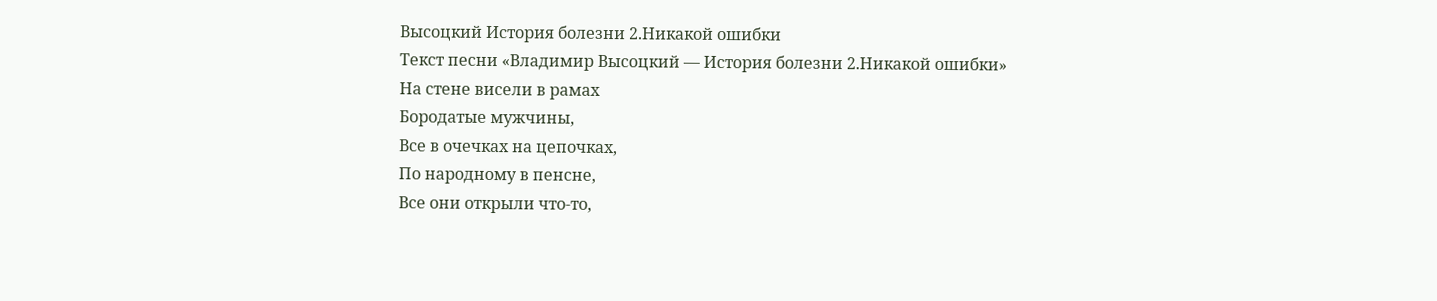Высоцкий История болезни 2.Никакой ошибки
Текст песни «Владимир Высоцкий — История болезни 2.Никакой ошибки»
На стене висели в рамах
Бородатые мужчины,
Все в очечках на цепочках,
По народному в пенсне,
Все они открыли что-то,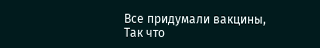Все придумали вакцины,
Так что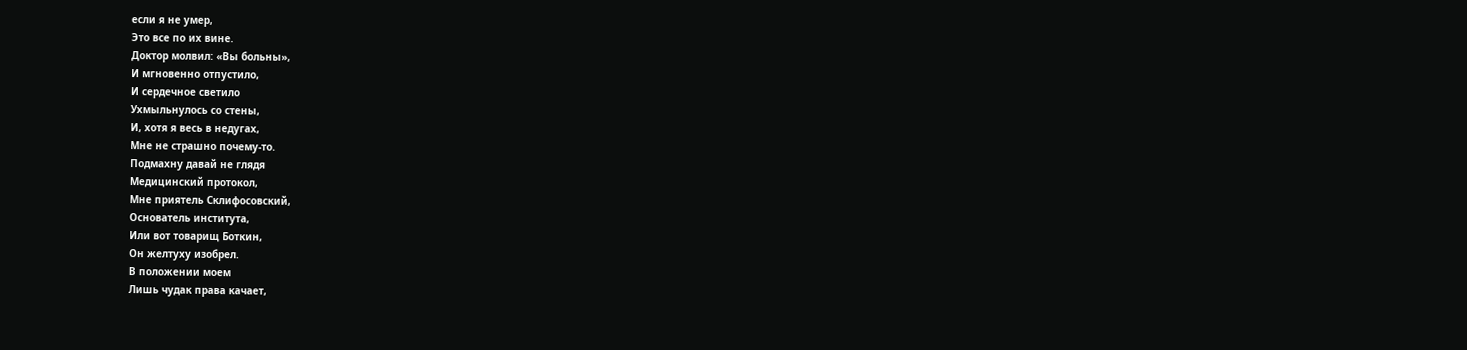если я не умер,
Это все по их вине.
Доктор молвил: «Вы больны»,
И мгновенно отпустило,
И сердечное светило
Ухмыльнулось со стены,
И, хотя я весь в недугах,
Мне не страшно почему-то.
Подмахну давай не глядя
Медицинский протокол,
Мне приятель Склифосовский,
Основатель института,
Или вот товарищ Боткин,
Он желтуху изобрел.
В положении моем
Лишь чудак права качает,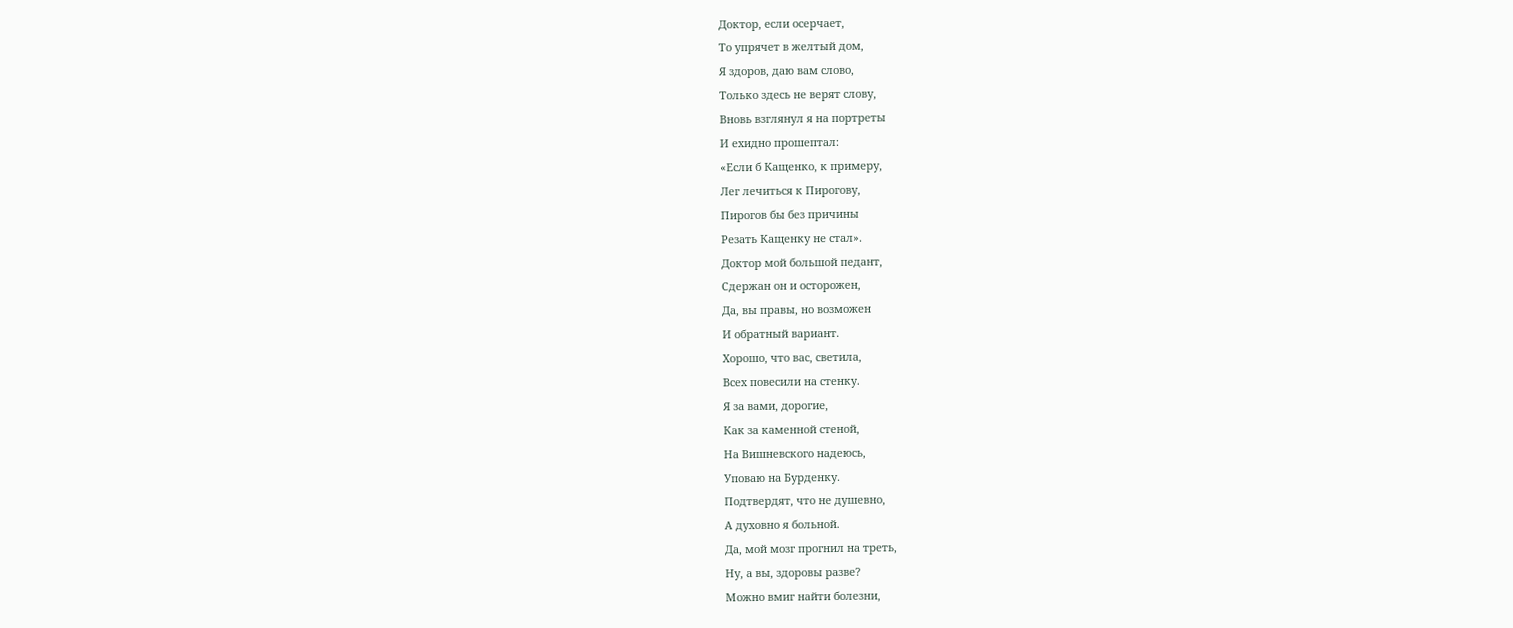Доктор, если осерчает,
То упрячет в желтый дом,
Я здоров, даю вам слово,
Только здесь не верят слову,
Вновь взглянул я на портреты
И ехидно прошептал:
«Если б Кащенко, к примеру,
Лег лечиться к Пирогову,
Пирогов бы без причины
Резать Кащенку не стал».
Доктор мой большой педант,
Сдержан он и осторожен,
Да, вы правы, но возможен
И обратный вариант.
Хорошо, что вас, светила,
Всех повесили на стенку.
Я за вами, дорогие,
Как за каменной стеной,
На Вишневского надеюсь,
Уповаю на Бурденку.
Подтвердят, что не душевно,
А духовно я больной.
Да, мой мозг прогнил на треть,
Ну, а вы, здоровы разве?
Можно вмиг найти болезни,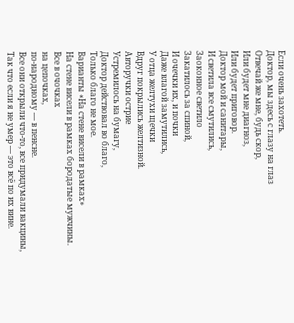Если очень захотеть.
Доктор, мы здесь с глазу на глаз
Отвечай же мне, будь скор,
Или будет мне диагноз,
Или будет приговор.
Доктор мой и санитары,
И светила все смутились,
Заоконное светило
Закатилось за спиной,
И очечки их, и почки
Даже влагой замутились,
У отца желтухи щечки
Вдруг покрылись желтизной.
Авторучки острие
Устремилось на бумагу,
Доктор действовал во благо,
Только благо не мое.
Варианты «На стене висели в рамках»
На стене висели в рамках бородатые мужчины.
Все в очочках
на цепочках,
по-народному — в пенсне.
Все они открыли что-то, все придумали вакцины,
Так что если я не умер — это всё по их вине.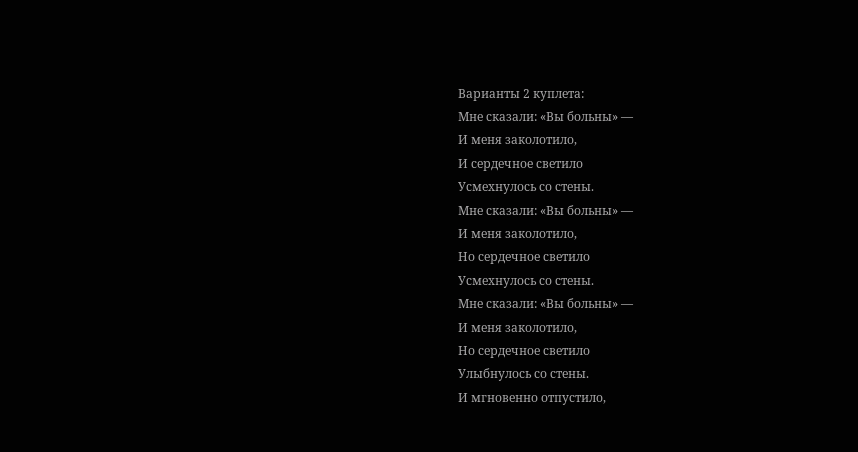Варианты 2 куплета:
Мне сказали: «Вы больны» —
И меня заколотило,
И сердечное светило
Усмехнулось со стены.
Мне сказали: «Вы больны» —
И меня заколотило,
Но сердечное светило
Усмехнулось со стены.
Мне сказали: «Вы больны» —
И меня заколотило,
Но сердечное светило
Улыбнулось со стены.
И мгновенно отпустило,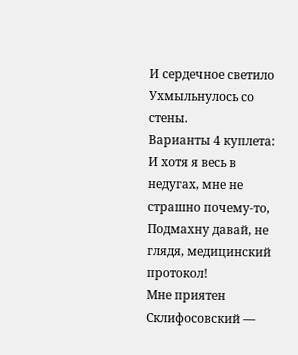И сердечное светило
Ухмыльнулось со стены.
Варианты 4 куплета:
И хотя я весь в недугах, мне не страшно почему-то,
Подмахну давай, не глядя, медицинский протокол!
Мне приятен Склифосовский —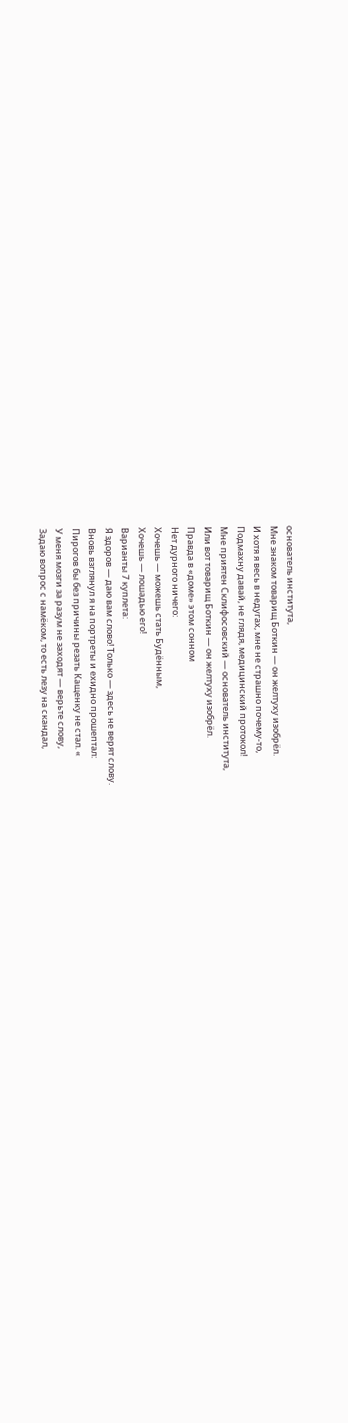основатель института,
Мне знаком товарищ Боткин — он желтуху изобрёл.
И хотя я весь в недугах, мне не страшно почему-то,
Подмахну давай, не глядя, медицинский протокол!
Мне приятен Склифосовский — основатель института,
Или вот товарищ Боткин — он желтуху изобрёл.
Правда в «доме» этом сонном
Нет дурного ничего:
Хочешь — можешь стать Будённым,
Хочешь — лошадью его!
Варианты 7 куплета:
Я здоров — даю вам слово! Только — здесь не верят слову.
Вновь взглянул я на портреты и ехидно прошептал:
Пирогов бы без причины резать Кащенку не стал. «
У меня мозги за разум не заходят — верьте слову,
Задаю вопрос с намёком, то есть лезу на скандал,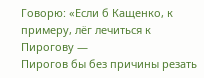Говорю: «Если б Кащенко, к примеру, лёг лечиться к Пирогову —
Пирогов бы без причины резать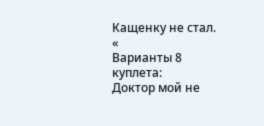Кащенку не стал. «
Варианты 8 куплета:
Доктор мой не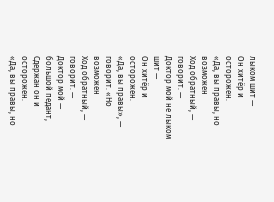лыком шит —
Он хитёр и осторожен.
«Да, вы правы, но возможен
Ход обратный, — говорит. —
Доктор мой не лыком шит —
Он хитёр и осторожен.
«Да, вы правы», — говорит. «Но возможен
Ход обратный, — говорит. —
Доктор мой — большой педант,
Сдержан он и осторожен.
«Да, вы правы, но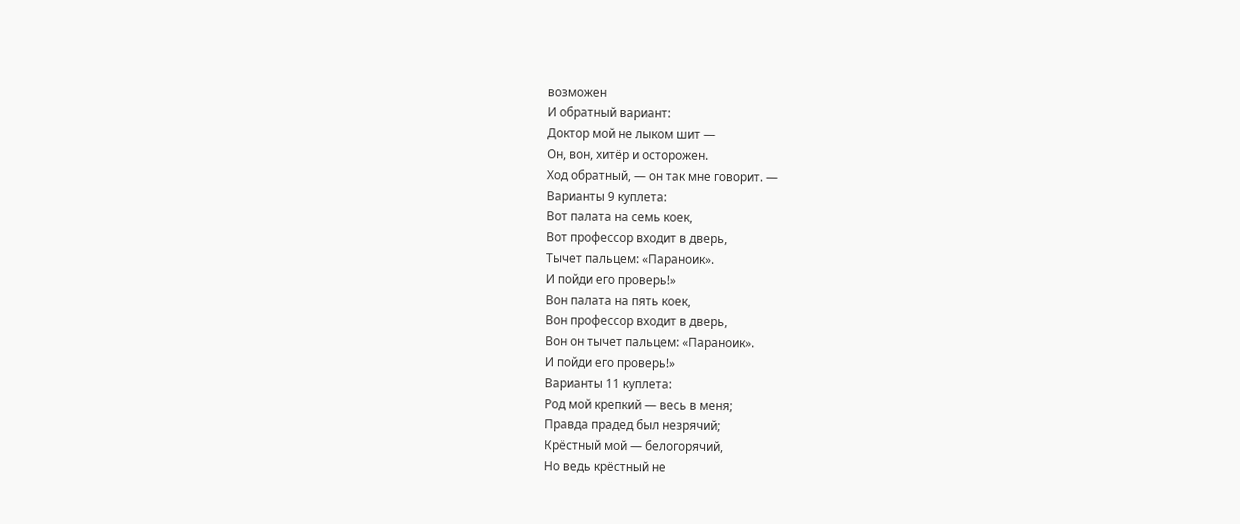возможен
И обратный вариант:
Доктор мой не лыком шит —
Он, вон, хитёр и осторожен.
Ход обратный, — он так мне говорит. —
Варианты 9 куплета:
Вот палата на семь коек,
Вот профессор входит в дверь,
Тычет пальцем: «Параноик».
И пойди его проверь!»
Вон палата на пять коек,
Вон профессор входит в дверь,
Вон он тычет пальцем: «Параноик».
И пойди его проверь!»
Варианты 11 куплета:
Род мой крепкий — весь в меня;
Правда прадед был незрячий;
Крёстный мой — белогорячий,
Но ведь крёстный не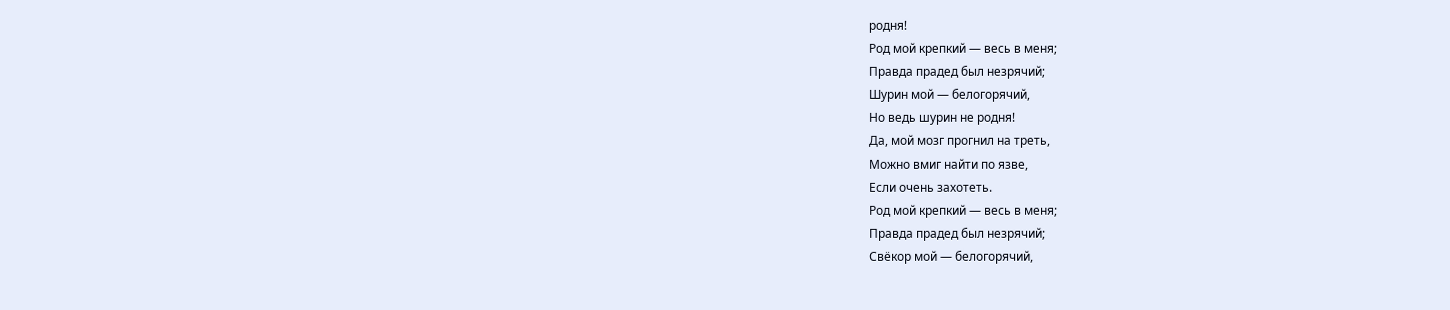родня!
Род мой крепкий — весь в меня;
Правда прадед был незрячий;
Шурин мой — белогорячий,
Но ведь шурин не родня!
Да, мой мозг прогнил на треть,
Можно вмиг найти по язве,
Если очень захотеть.
Род мой крепкий — весь в меня;
Правда прадед был незрячий;
Свёкор мой — белогорячий,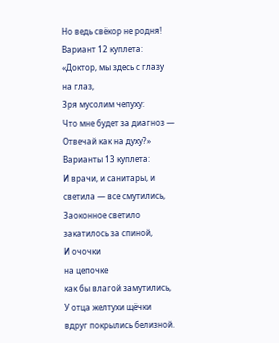Но ведь свёкор не родня!
Вариант 12 куплета:
«Доктор, мы здесь с глазу на глаз,
Зря мусолим чепуху:
Что мне будет за диагноз —
Отвечай как на духу?»
Варианты 13 куплета:
И врачи, и санитары, и светила — все смутились,
Заоконное светило закатилось за спиной,
И очочки
на цепочке
как бы влагой замутились,
У отца желтухи щёчки
вдруг покрылись белизной.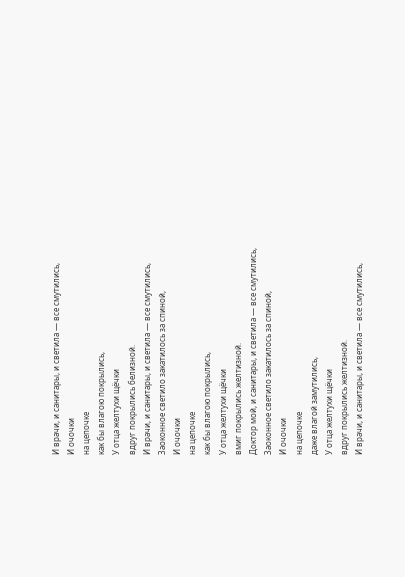И врачи, и санитары, и светила — все смутились,
И очочки
на цепочке
как бы влагою покрылись,
У отца желтухи щёчки
вдруг покрылись белизной.
И врачи, и санитары, и светила — все смутились,
Заоконное светило закатилось за спиной,
И очочки
на цепочке
как бы влагою покрылись,
У отца желтухи щёчки
вмиг покрылись желтизной.
Доктор мой, и санитары, и светила — все смутились,
Заоконное светило закатилось за спиной,
И очочки
на цепочке
даже влагой замутились,
У отца желтухи щёчки
вдруг покрылись желтизной.
И врачи, и санитары, и светила — все смутились,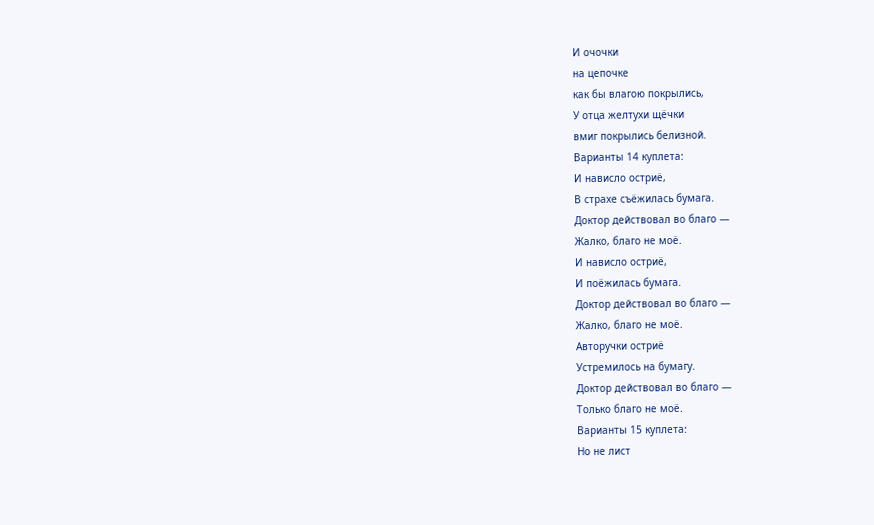И очочки
на цепочке
как бы влагою покрылись,
У отца желтухи щёчки
вмиг покрылись белизной.
Варианты 14 куплета:
И нависло остриё,
В страхе съёжилась бумага.
Доктор действовал во благо —
Жалко, благо не моё.
И нависло остриё,
И поёжилась бумага.
Доктор действовал во благо —
Жалко, благо не моё.
Авторучки остриё
Устремилось на бумагу.
Доктор действовал во благо —
Только благо не моё.
Варианты 15 куплета:
Но не лист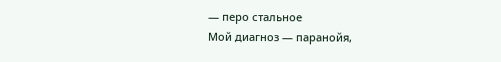— перо стальное
Мой диагноз — паранойя,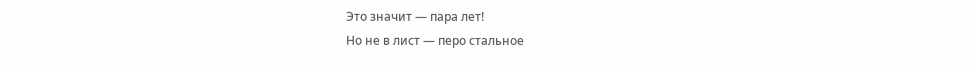Это значит — пара лет!
Но не в лист — перо стальное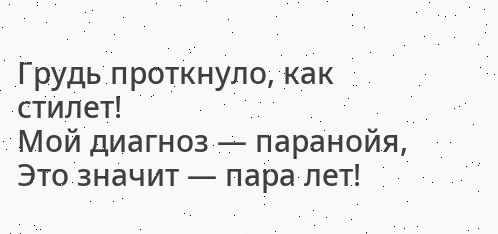Грудь проткнуло, как стилет!
Мой диагноз — паранойя,
Это значит — пара лет!